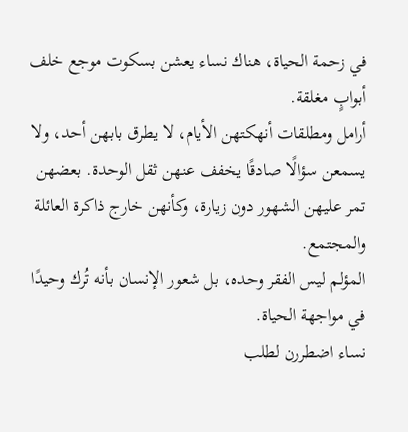في زحمة الحياة، هناك نساء يعشن بسكوت موجع خلف أبوابٍ مغلقة.
أرامل ومطلقات أنهكتهن الأيام، لا يطرق بابهن أحد، ولا يسمعن سؤالًا صادقًا يخفف عنهن ثقل الوحدة. بعضهن تمر عليهن الشهور دون زيارة، وكأنهن خارج ذاكرة العائلة والمجتمع.
المؤلم ليس الفقر وحده، بل شعور الإنسان بأنه تُرك وحيدًا في مواجهة الحياة.
نساء اضطررن لطلب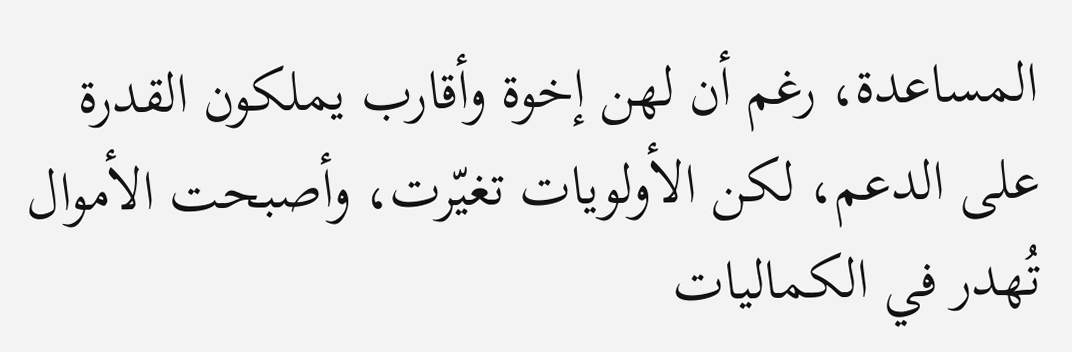المساعدة، رغم أن لهن إخوة وأقارب يملكون القدرة على الدعم، لكن الأولويات تغيّرت، وأصبحت الأموال تُهدر في الكماليات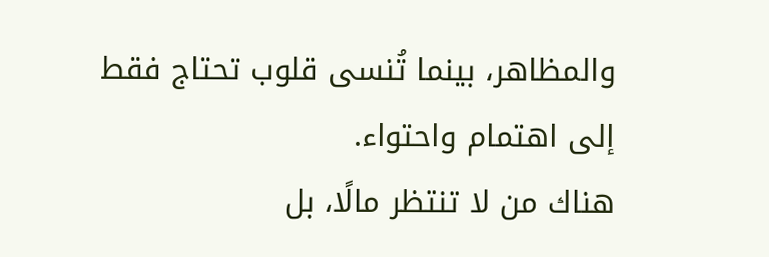والمظاهر، بينما تُنسى قلوب تحتاج فقط إلى اهتمام واحتواء.
هناك من لا تنتظر مالًا، بل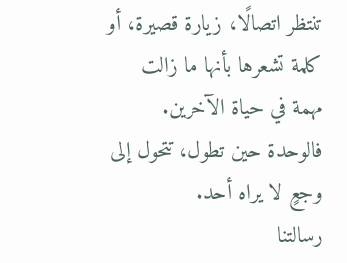تنتظر اتصالًا، زيارة قصيرة، أو كلمة تشعرها بأنها ما زالت مهمة في حياة الآخرين. فالوحدة حين تطول، تتحول إلى وجعٍ لا يراه أحد.
رسالتنا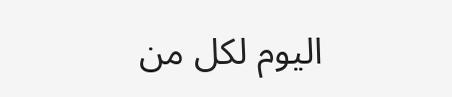اليوم لكل من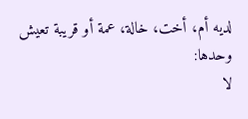لديه أم، أخت، خالة، عمة أو قريبة تعيش وحدها:
لا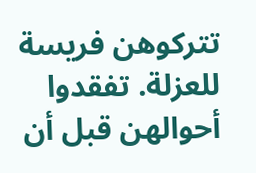تتركوهن فريسة للعزلة. تفقدوا أحوالهن قبل أن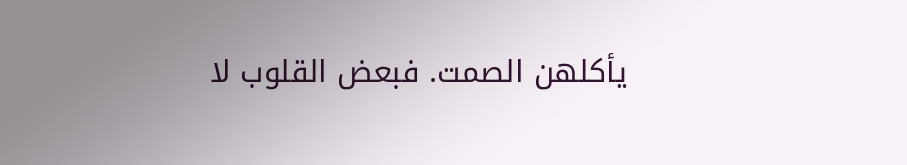يأكلهن الصمت. فبعض القلوب لا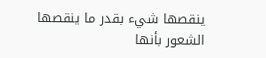ينقصها شيء بقدر ما ينقصها الشعور بأنها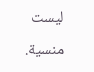ليست منسية.